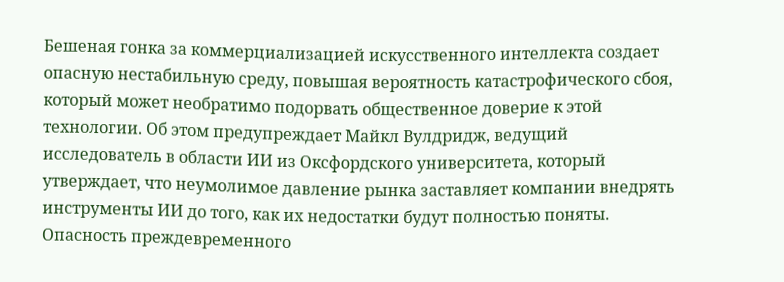Бешеная гонка за коммерциализацией искусственного интеллекта создает опасную нестабильную среду, повышая вероятность катастрофического сбоя, который может необратимо подорвать общественное доверие к этой технологии. Об этом предупреждает Майкл Вулдридж, ведущий исследователь в области ИИ из Оксфордского университета, который утверждает, что неумолимое давление рынка заставляет компании внедрять инструменты ИИ до того, как их недостатки будут полностью поняты.
Опасность преждевременного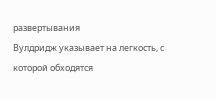развертывания
Вулдридж указывает на легкость, с которой обходятся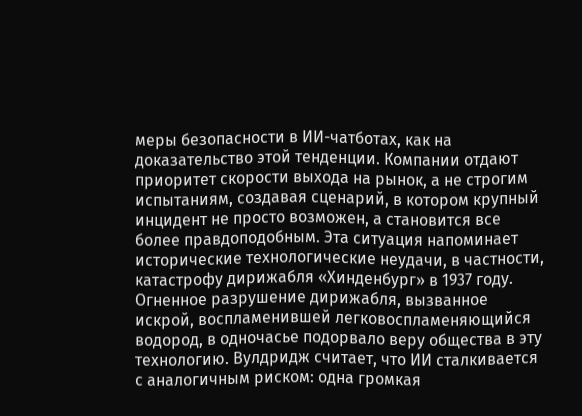меры безопасности в ИИ-чатботах, как на доказательство этой тенденции. Компании отдают приоритет скорости выхода на рынок, а не строгим испытаниям, создавая сценарий, в котором крупный инцидент не просто возможен, а становится все более правдоподобным. Эта ситуация напоминает исторические технологические неудачи, в частности, катастрофу дирижабля «Хинденбург» в 1937 году.
Огненное разрушение дирижабля, вызванное искрой, воспламенившей легковоспламеняющийся водород, в одночасье подорвало веру общества в эту технологию. Вулдридж считает, что ИИ сталкивается с аналогичным риском: одна громкая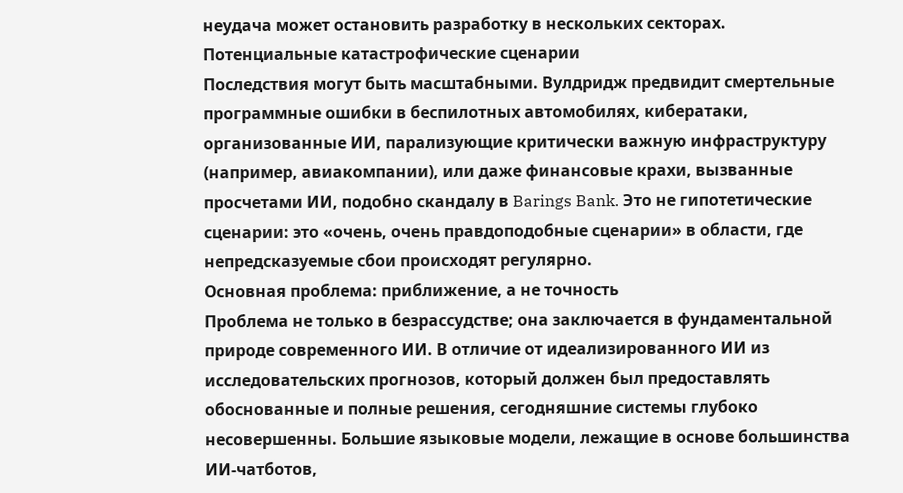неудача может остановить разработку в нескольких секторах.
Потенциальные катастрофические сценарии
Последствия могут быть масштабными. Вулдридж предвидит смертельные программные ошибки в беспилотных автомобилях, кибератаки, организованные ИИ, парализующие критически важную инфраструктуру (например, авиакомпании), или даже финансовые крахи, вызванные просчетами ИИ, подобно скандалу в Barings Bank. Это не гипотетические сценарии: это «очень, очень правдоподобные сценарии» в области, где непредсказуемые сбои происходят регулярно.
Основная проблема: приближение, а не точность
Проблема не только в безрассудстве; она заключается в фундаментальной природе современного ИИ. В отличие от идеализированного ИИ из исследовательских прогнозов, который должен был предоставлять обоснованные и полные решения, сегодняшние системы глубоко несовершенны. Большие языковые модели, лежащие в основе большинства ИИ-чатботов,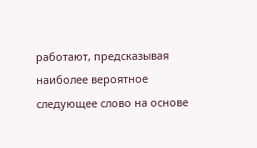работают, предсказывая наиболее вероятное следующее слово на основе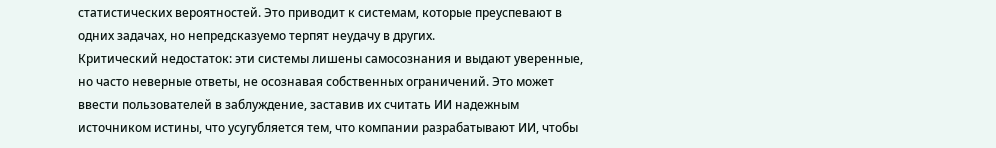статистических вероятностей. Это приводит к системам, которые преуспевают в одних задачах, но непредсказуемо терпят неудачу в других.
Критический недостаток: эти системы лишены самосознания и выдают уверенные, но часто неверные ответы, не осознавая собственных ограничений. Это может ввести пользователей в заблуждение, заставив их считать ИИ надежным источником истины, что усугубляется тем, что компании разрабатывают ИИ, чтобы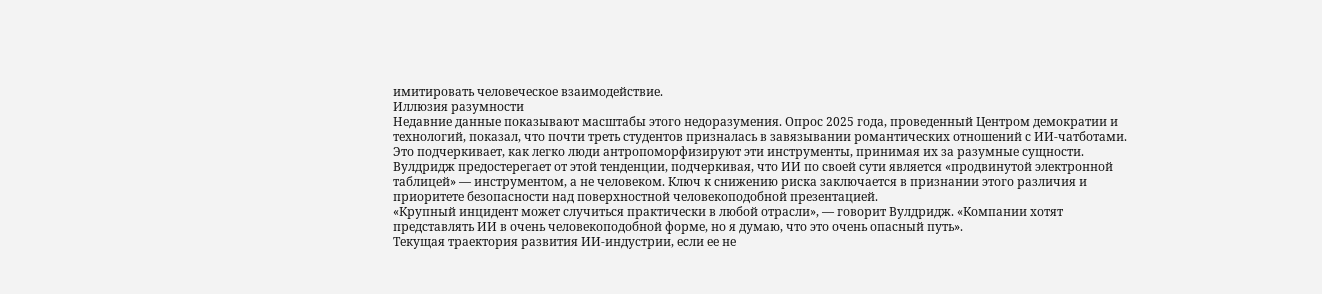имитировать человеческое взаимодействие.
Иллюзия разумности
Недавние данные показывают масштабы этого недоразумения. Опрос 2025 года, проведенный Центром демократии и технологий, показал, что почти треть студентов призналась в завязывании романтических отношений с ИИ-чатботами. Это подчеркивает, как легко люди антропоморфизируют эти инструменты, принимая их за разумные сущности.
Вулдридж предостерегает от этой тенденции, подчеркивая, что ИИ по своей сути является «продвинутой электронной таблицей» — инструментом, а не человеком. Ключ к снижению риска заключается в признании этого различия и приоритете безопасности над поверхностной человекоподобной презентацией.
«Крупный инцидент может случиться практически в любой отрасли», — говорит Вулдридж. «Компании хотят представлять ИИ в очень человекоподобной форме, но я думаю, что это очень опасный путь».
Текущая траектория развития ИИ-индустрии, если ее не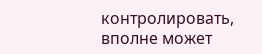контролировать, вполне может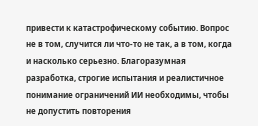привести к катастрофическому событию. Вопрос не в том, случится ли что-то не так, а в том, когда и насколько серьезно. Благоразумная разработка, строгие испытания и реалистичное понимание ограничений ИИ необходимы, чтобы не допустить повторения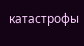катастрофы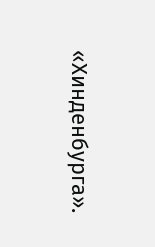«Хинденбурга».